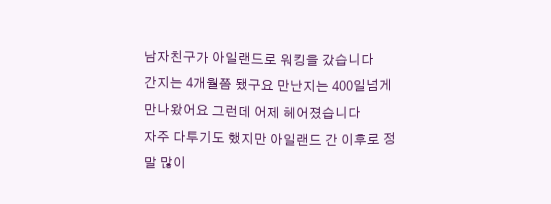남자친구가 아일랜드로 워킹을 갔습니다
간지는 4개월쯤 됐구요 만난지는 400일넘게 만나왔어요 그런데 어제 헤어졌습니다
자주 다투기도 했지만 아일랜드 간 이후로 정말 많이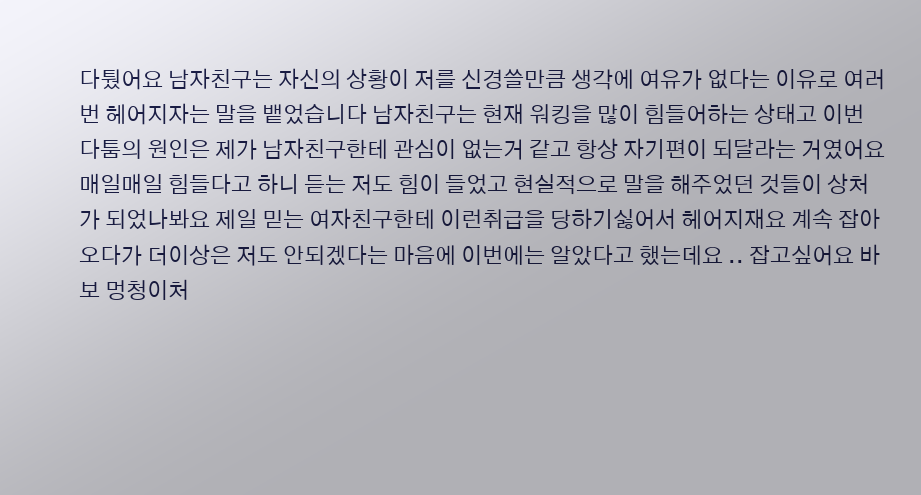다퉜어요 남자친구는 자신의 상황이 저를 신경쓸만큼 생각에 여유가 없다는 이유로 여러번 헤어지자는 말을 뱉었습니다 남자친구는 현재 워킹을 많이 힘들어하는 상태고 이번 다툼의 원인은 제가 남자친구한테 관심이 없는거 같고 항상 자기편이 되달라는 거였어요 매일매일 힘들다고 하니 듣는 저도 힘이 들었고 현실적으로 말을 해주었던 것들이 상처가 되었나봐요 제일 믿는 여자친구한테 이런취급을 당하기싫어서 헤어지재요 계속 잡아오다가 더이상은 저도 안되겠다는 마음에 이번에는 알았다고 했는데요 .. 잡고싶어요 바보 멍청이처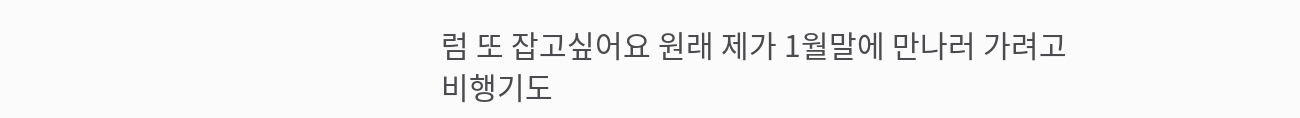럼 또 잡고싶어요 원래 제가 1월말에 만나러 가려고 비행기도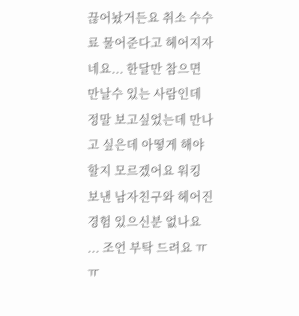끊어놨거든요 취소 수수료 물어준다고 헤어지자네요... 한달만 참으면 만날수 있는 사람인데 정말 보고싶었는데 만나고 싶은데 아떻게 해야할지 모르겠어요 워킹 보낸 남자친구와 헤어진 경험 있으신분 없나요 ... 조언 부탁 드려요 ㅠㅠ